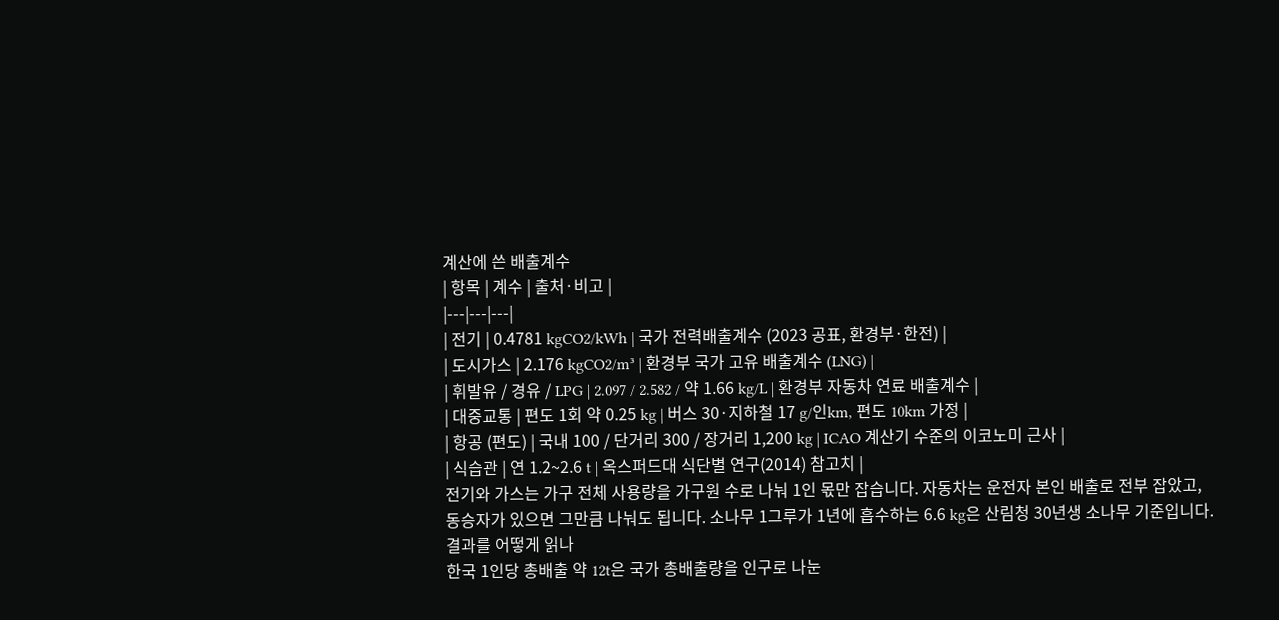계산에 쓴 배출계수
| 항목 | 계수 | 출처·비고 |
|---|---|---|
| 전기 | 0.4781 kgCO2/kWh | 국가 전력배출계수 (2023 공표, 환경부·한전) |
| 도시가스 | 2.176 kgCO2/m³ | 환경부 국가 고유 배출계수 (LNG) |
| 휘발유 / 경유 / LPG | 2.097 / 2.582 / 약 1.66 kg/L | 환경부 자동차 연료 배출계수 |
| 대중교통 | 편도 1회 약 0.25 kg | 버스 30·지하철 17 g/인km, 편도 10km 가정 |
| 항공 (편도) | 국내 100 / 단거리 300 / 장거리 1,200 kg | ICAO 계산기 수준의 이코노미 근사 |
| 식습관 | 연 1.2~2.6 t | 옥스퍼드대 식단별 연구(2014) 참고치 |
전기와 가스는 가구 전체 사용량을 가구원 수로 나눠 1인 몫만 잡습니다. 자동차는 운전자 본인 배출로 전부 잡았고, 동승자가 있으면 그만큼 나눠도 됩니다. 소나무 1그루가 1년에 흡수하는 6.6 kg은 산림청 30년생 소나무 기준입니다.
결과를 어떻게 읽나
한국 1인당 총배출 약 12t은 국가 총배출량을 인구로 나눈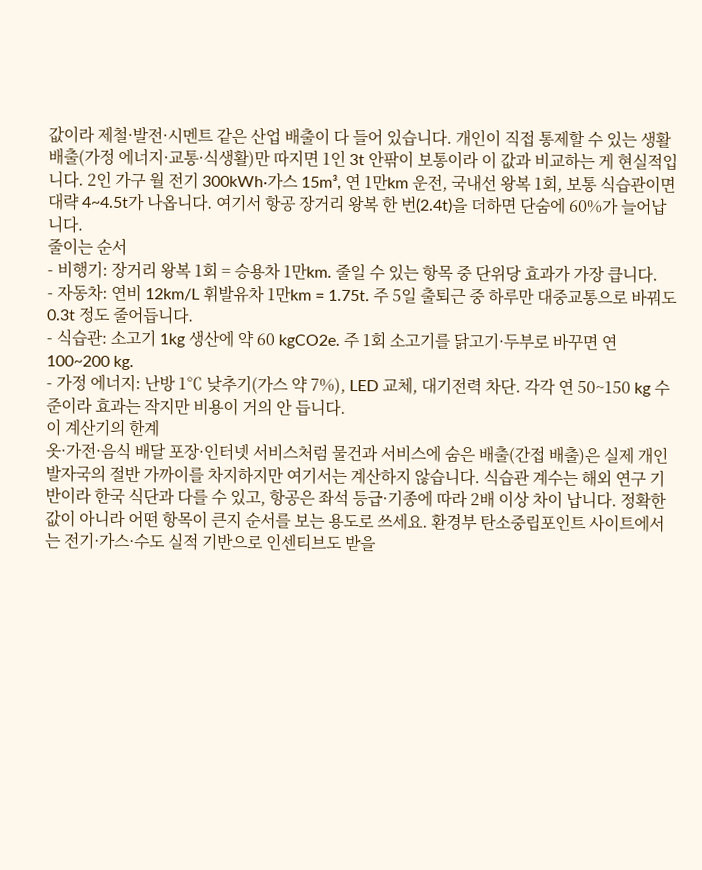값이라 제철·발전·시멘트 같은 산업 배출이 다 들어 있습니다. 개인이 직접 통제할 수 있는 생활 배출(가정 에너지·교통·식생활)만 따지면 1인 3t 안팎이 보통이라 이 값과 비교하는 게 현실적입니다. 2인 가구 월 전기 300kWh·가스 15m³, 연 1만km 운전, 국내선 왕복 1회, 보통 식습관이면 대략 4~4.5t가 나옵니다. 여기서 항공 장거리 왕복 한 번(2.4t)을 더하면 단숨에 60%가 늘어납니다.
줄이는 순서
- 비행기: 장거리 왕복 1회 = 승용차 1만km. 줄일 수 있는 항목 중 단위당 효과가 가장 큽니다.
- 자동차: 연비 12km/L 휘발유차 1만km = 1.75t. 주 5일 출퇴근 중 하루만 대중교통으로 바꿔도 0.3t 정도 줄어듭니다.
- 식습관: 소고기 1kg 생산에 약 60 kgCO2e. 주 1회 소고기를 닭고기·두부로 바꾸면 연 100~200 kg.
- 가정 에너지: 난방 1℃ 낮추기(가스 약 7%), LED 교체, 대기전력 차단. 각각 연 50~150 kg 수준이라 효과는 작지만 비용이 거의 안 듭니다.
이 계산기의 한계
옷·가전·음식 배달 포장·인터넷 서비스처럼 물건과 서비스에 숨은 배출(간접 배출)은 실제 개인 발자국의 절반 가까이를 차지하지만 여기서는 계산하지 않습니다. 식습관 계수는 해외 연구 기반이라 한국 식단과 다를 수 있고, 항공은 좌석 등급·기종에 따라 2배 이상 차이 납니다. 정확한 값이 아니라 어떤 항목이 큰지 순서를 보는 용도로 쓰세요. 환경부 탄소중립포인트 사이트에서는 전기·가스·수도 실적 기반으로 인센티브도 받을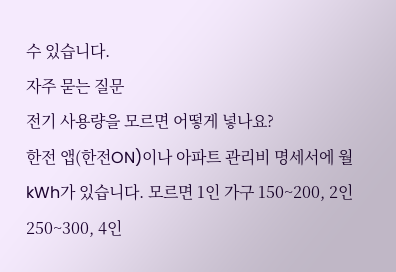수 있습니다.
자주 묻는 질문
전기 사용량을 모르면 어떻게 넣나요?
한전 앱(한전ON)이나 아파트 관리비 명세서에 월 kWh가 있습니다. 모르면 1인 가구 150~200, 2인 250~300, 4인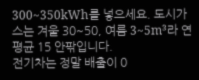300~350kWh를 넣으세요. 도시가스는 겨울 30~50, 여름 3~5m³라 연평균 15 안팎입니다.
전기차는 정말 배출이 0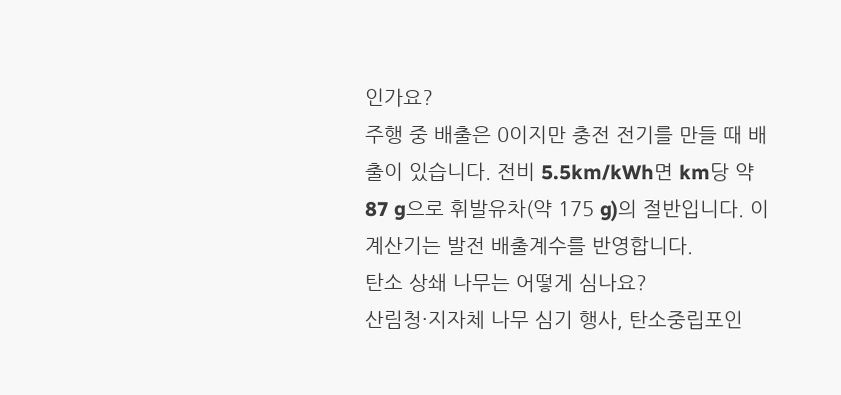인가요?
주행 중 배출은 0이지만 충전 전기를 만들 때 배출이 있습니다. 전비 5.5km/kWh면 km당 약 87 g으로 휘발유차(약 175 g)의 절반입니다. 이 계산기는 발전 배출계수를 반영합니다.
탄소 상쇄 나무는 어떻게 심나요?
산림청·지자체 나무 심기 행사, 탄소중립포인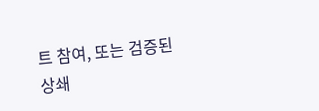트 참여, 또는 검증된 상쇄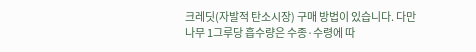크레딧(자발적 탄소시장) 구매 방법이 있습니다. 다만 나무 1그루당 흡수량은 수종·수령에 따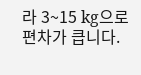라 3~15 kg으로 편차가 큽니다.